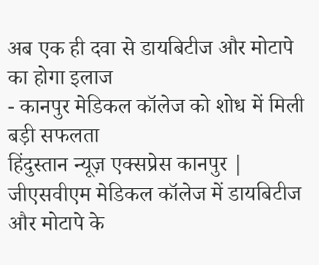अब एक ही दवा से डायबिटीज और मोटापे का होगा इलाज
- कानपुर मेडिकल कॉलेज को शोध में मिली बड़ी सफलता
हिंदुस्तान न्यूज़ एक्सप्रेस कानपुर | जीएसवीएम मेडिकल कॉलेज में डायबिटीज और मोटापे के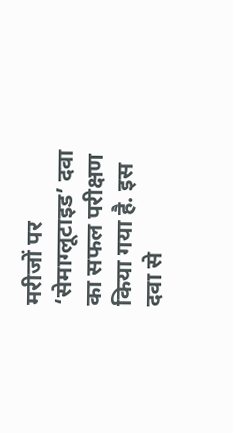मरीजों पर ‘सेमाग्लूटाइड’ दवा का सफल परीक्षण किया गया है. इस दवा से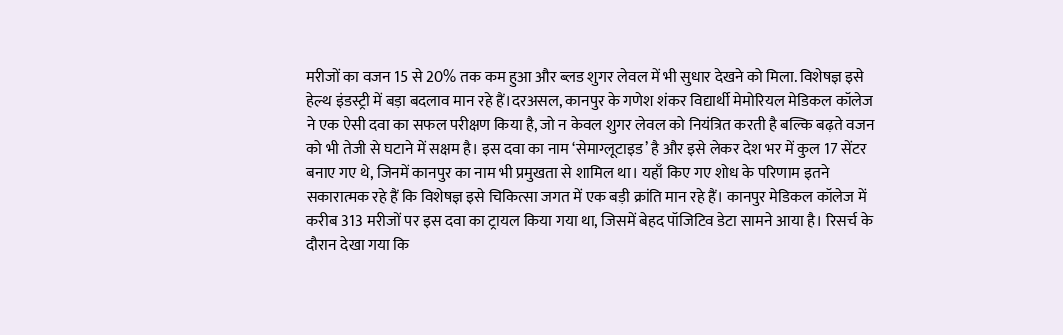मरीजों का वजन 15 से 20% तक कम हुआ और ब्लड शुगर लेवल में भी सुधार देखने को मिला. विशेषज्ञ इसे हेल्थ इंडस्ट्री में बड़ा बदलाव मान रहे हैं।दरअसल, कानपुर के गणेश शंकर विद्यार्थी मेमोरियल मेडिकल कॉलेज ने एक ऐसी दवा का सफल परीक्षण किया है, जो न केवल शुगर लेवल को नियंत्रित करती है बल्कि बढ़ते वजन को भी तेजी से घटाने में सक्षम है। इस दवा का नाम ‘सेमाग्लूटाइड’ है और इसे लेकर देश भर में कुल 17 सेंटर बनाए गए थे, जिनमें कानपुर का नाम भी प्रमुखता से शामिल था। यहाँ किए गए शोध के परिणाम इतने सकारात्मक रहे हैं कि विशेषज्ञ इसे चिकित्सा जगत में एक बड़ी क्रांति मान रहे हैं। कानपुर मेडिकल कॉलेज में करीब 313 मरीजों पर इस दवा का ट्रायल किया गया था, जिसमें बेहद पॉजिटिव डेटा सामने आया है। रिसर्च के दौरान देखा गया कि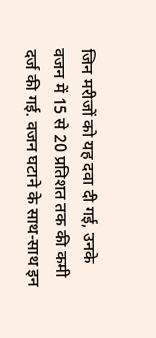जिन मरीजों को यह दवा दी गई, उनके वजन में 15 से 20 प्रतिशत तक की कमी दर्ज की गई. वजन घटाने के साथ-साथ इन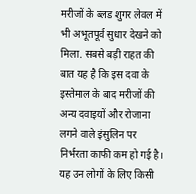मरीजों के ब्लड शुगर लेवल में भी अभूतपूर्व सुधार देखने को मिला. सबसे बड़ी राहत की बात यह है कि इस दवा के इस्तेमाल के बाद मरीजों की अन्य दवाइयों और रोजाना लगने वाले इंसुलिन पर निर्भरता काफी कम हो गई है। यह उन लोगों के लिए किसी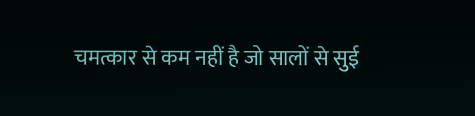चमत्कार से कम नहीं है जो सालों से सुई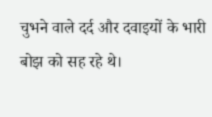चुभने वाले दर्द और दवाइयों के भारी बोझ को सह रहे थे।